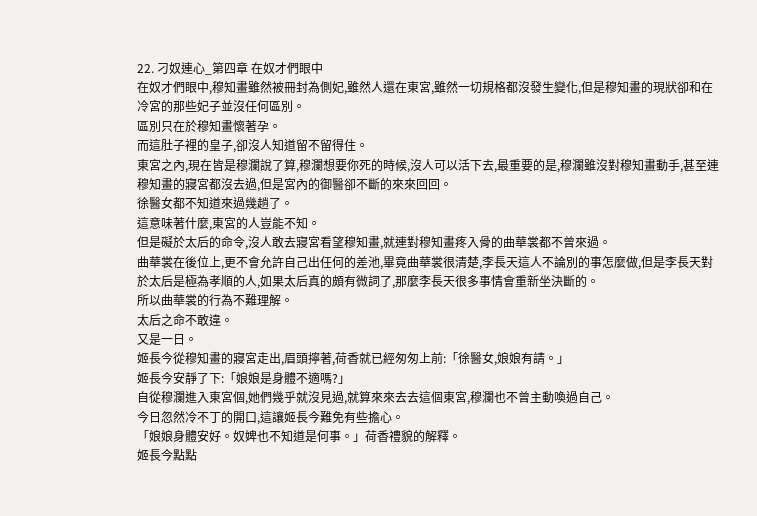22. 刁奴連心_第四章 在奴才們眼中
在奴才們眼中,穆知畫雖然被冊封為側妃,雖然人還在東宮,雖然一切規格都沒發生變化,但是穆知畫的現狀卻和在冷宮的那些妃子並沒任何區別。
區別只在於穆知畫懷著孕。
而這肚子裡的皇子,卻沒人知道留不留得住。
東宮之內,現在皆是穆瀾說了算,穆瀾想要你死的時候,沒人可以活下去,最重要的是,穆瀾雖沒對穆知畫動手,甚至連穆知畫的寢宮都沒去過,但是宮內的御醫卻不斷的來來回回。
徐醫女都不知道來過幾趟了。
這意味著什麼,東宮的人豈能不知。
但是礙於太后的命令,沒人敢去寢宮看望穆知畫,就連對穆知畫疼入骨的曲華裳都不曾來過。
曲華裳在後位上,更不會允許自己出任何的差池,畢竟曲華裳很清楚,李長天這人不論別的事怎麼做,但是李長天對於太后是極為孝順的人,如果太后真的頗有微詞了,那麼李長天很多事情會重新坐決斷的。
所以曲華裳的行為不難理解。
太后之命不敢違。
又是一日。
姬長今從穆知畫的寢宮走出,眉頭擰著,荷香就已經匆匆上前:「徐醫女,娘娘有請。」
姬長今安靜了下:「娘娘是身體不適嗎?」
自從穆瀾進入東宮個,她們幾乎就沒見過,就算來來去去這個東宮,穆瀾也不曾主動喚過自己。
今日忽然冷不丁的開口,這讓姬長今難免有些擔心。
「娘娘身體安好。奴婢也不知道是何事。」荷香禮貌的解釋。
姬長今點點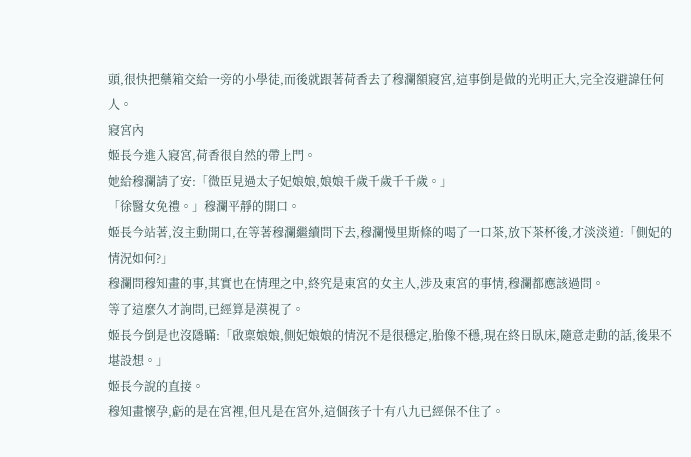頭,很快把藥箱交給一旁的小學徒,而後就跟著荷香去了穆瀾額寢宮,這事倒是做的光明正大,完全沒避諱任何人。
寢宮內
姬長今進入寢宮,荷香很自然的帶上門。
她給穆瀾請了安:「微臣見過太子妃娘娘,娘娘千歲千歲千千歲。」
「徐醫女免禮。」穆瀾平靜的開口。
姬長今站著,沒主動開口,在等著穆瀾繼續問下去,穆瀾慢里斯條的喝了一口茶,放下茶杯後,才淡淡道:「側妃的情況如何?」
穆瀾問穆知畫的事,其實也在情理之中,終究是東宮的女主人,涉及東宮的事情,穆瀾都應該過問。
等了這麼久才詢問,已經算是漠視了。
姬長今倒是也沒隱瞞:「啟稟娘娘,側妃娘娘的情況不是很穩定,胎像不穩,現在終日臥床,隨意走動的話,後果不堪設想。」
姬長今說的直接。
穆知畫懷孕,虧的是在宮裡,但凡是在宮外,這個孩子十有八九已經保不住了。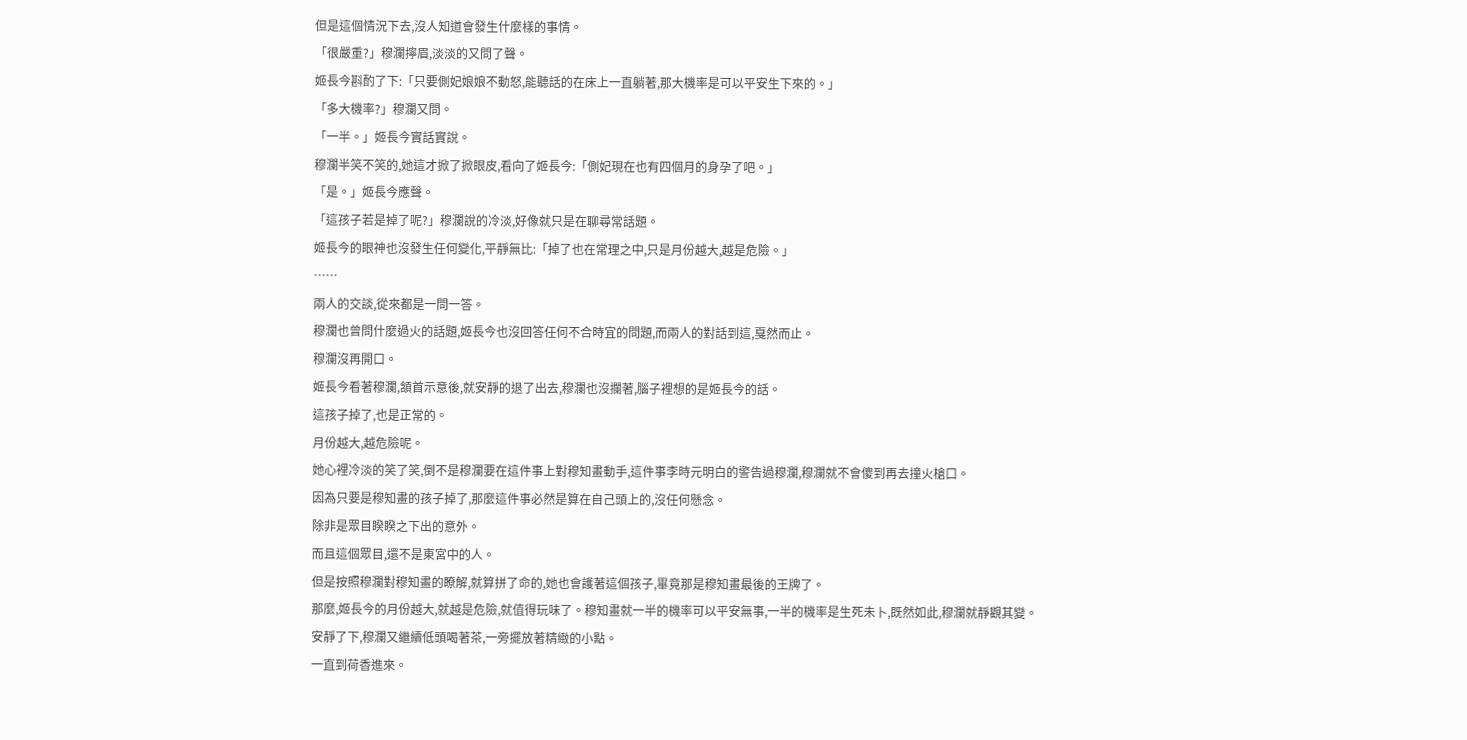但是這個情況下去,沒人知道會發生什麼樣的事情。
「很嚴重?」穆瀾擰眉,淡淡的又問了聲。
姬長今斟酌了下:「只要側妃娘娘不動怒,能聽話的在床上一直躺著,那大機率是可以平安生下來的。」
「多大機率?」穆瀾又問。
「一半。」姬長今實話實說。
穆瀾半笑不笑的,她這才掀了掀眼皮,看向了姬長今:「側妃現在也有四個月的身孕了吧。」
「是。」姬長今應聲。
「這孩子若是掉了呢?」穆瀾說的冷淡,好像就只是在聊尋常話題。
姬長今的眼神也沒發生任何變化,平靜無比:「掉了也在常理之中,只是月份越大,越是危險。」
……
兩人的交談,從來都是一問一答。
穆瀾也曾問什麼過火的話題,姬長今也沒回答任何不合時宜的問題,而兩人的對話到這,戛然而止。
穆瀾沒再開口。
姬長今看著穆瀾,頷首示意後,就安靜的退了出去,穆瀾也沒攔著,腦子裡想的是姬長今的話。
這孩子掉了,也是正常的。
月份越大,越危險呢。
她心裡冷淡的笑了笑,倒不是穆瀾要在這件事上對穆知畫動手,這件事李時元明白的警告過穆瀾,穆瀾就不會傻到再去撞火槍口。
因為只要是穆知畫的孩子掉了,那麼這件事必然是算在自己頭上的,沒任何懸念。
除非是眾目睽睽之下出的意外。
而且這個眾目,還不是東宮中的人。
但是按照穆瀾對穆知畫的瞭解,就算拼了命的,她也會護著這個孩子,畢竟那是穆知畫最後的王牌了。
那麼,姬長今的月份越大,就越是危險,就值得玩味了。穆知畫就一半的機率可以平安無事,一半的機率是生死未卜,既然如此,穆瀾就靜觀其變。
安靜了下,穆瀾又繼續低頭喝著茶,一旁擺放著精緻的小點。
一直到荷香進來。